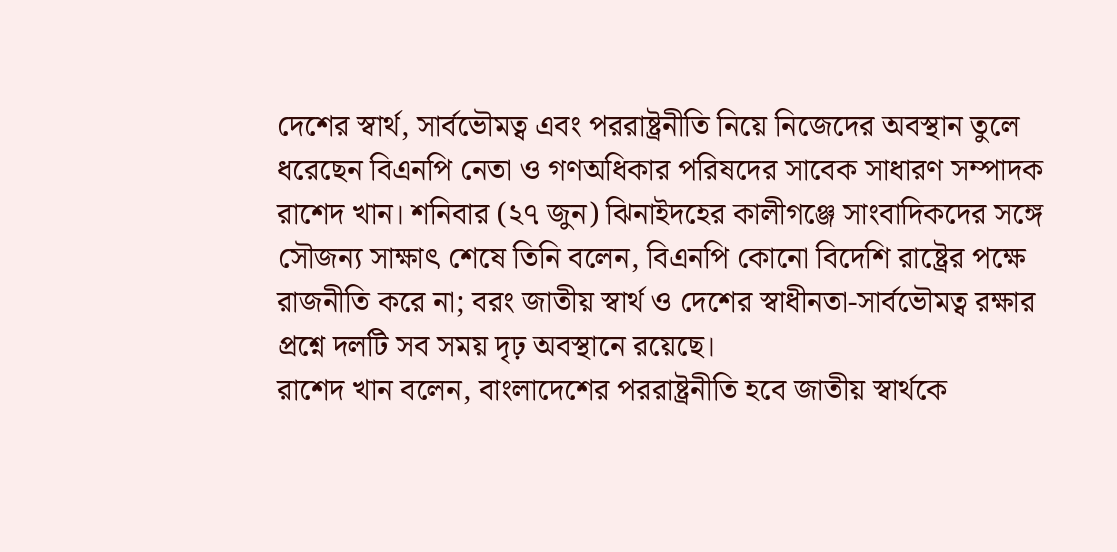দেশের স্বার্থ, সার্বভৌমত্ব এবং পররাষ্ট্রনীতি নিয়ে নিজেদের অবস্থান তুলে ধরেছেন বিএনপি নেতা ও গণঅধিকার পরিষদের সাবেক সাধারণ সম্পাদক রাশেদ খান। শনিবার (২৭ জুন) ঝিনাইদহের কালীগঞ্জে সাংবাদিকদের সঙ্গে সৌজন্য সাক্ষাৎ শেষে তিনি বলেন, বিএনপি কোনো বিদেশি রাষ্ট্রের পক্ষে রাজনীতি করে না; বরং জাতীয় স্বার্থ ও দেশের স্বাধীনতা-সার্বভৌমত্ব রক্ষার প্রশ্নে দলটি সব সময় দৃঢ় অবস্থানে রয়েছে।
রাশেদ খান বলেন, বাংলাদেশের পররাষ্ট্রনীতি হবে জাতীয় স্বার্থকে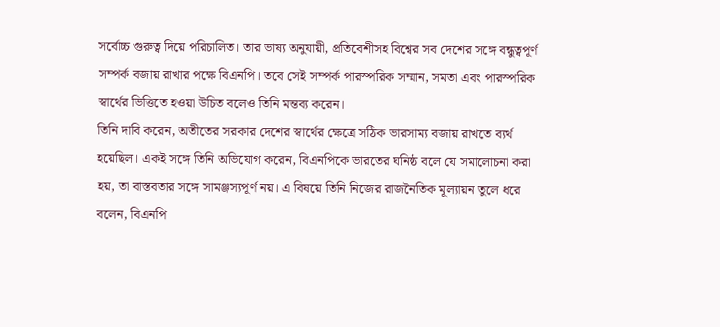সর্বোচ্চ গুরুত্ব দিয়ে পরিচালিত। তার ভাষ্য অনুযায়ী, প্রতিবেশীসহ বিশ্বের সব দেশের সঙ্গে বন্ধুত্বপূর্ণ সম্পর্ক বজায় রাখার পক্ষে বিএনপি। তবে সেই সম্পর্ক পারস্পরিক সম্মান, সমতা এবং পারস্পরিক স্বার্থের ভিত্তিতে হওয়া উচিত বলেও তিনি মন্তব্য করেন।
তিনি দাবি করেন, অতীতের সরকার দেশের স্বার্থের ক্ষেত্রে সঠিক ভারসাম্য বজায় রাখতে ব্যর্থ হয়েছিল। একই সঙ্গে তিনি অভিযোগ করেন, বিএনপিকে ভারতের ঘনিষ্ঠ বলে যে সমালোচনা করা হয়, তা বাস্তবতার সঙ্গে সামঞ্জস্যপূর্ণ নয়। এ বিষয়ে তিনি নিজের রাজনৈতিক মূল্যায়ন তুলে ধরে বলেন, বিএনপি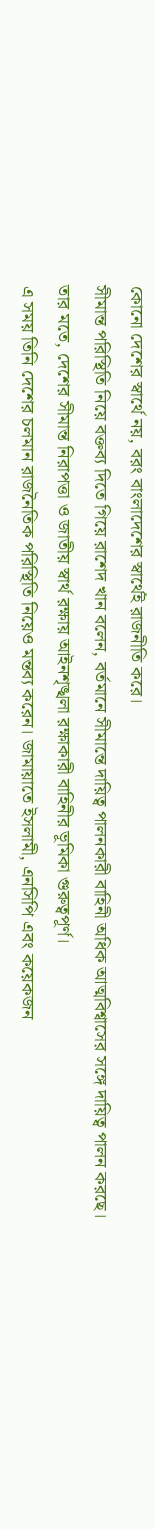কোনো দেশের স্বার্থে নয়, বরং বাংলাদেশের স্বার্থেই রাজনীতি করে।
সীমান্ত পরিস্থিতি নিয়ে বক্তব্য দিতে গিয়ে রাশেদ খান বলেন, বর্তমানে সীমান্তে দায়িত্ব পালনকারী বাহিনী অধিক আত্মবিশ্বাসের সঙ্গে দায়িত্ব পালন করছে। তার মতে, দেশের সীমান্ত নিরাপত্তা ও জাতীয় স্বার্থ রক্ষায় আইনশৃঙ্খলা রক্ষাকারী বাহিনীর ভূমিকা গুরুত্বপূর্ণ।
এ সময় তিনি দেশের চলমান রাজনৈতিক পরিস্থিতি নিয়েও মন্তব্য করেন। জামায়াতে ইসলামী, এনসিপি এবং কয়েকজন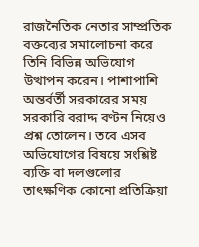রাজনৈতিক নেতার সাম্প্রতিক বক্তব্যের সমালোচনা করে তিনি বিভিন্ন অভিযোগ উত্থাপন করেন। পাশাপাশি অন্তর্বর্তী সরকারের সময় সরকারি বরাদ্দ বণ্টন নিয়েও প্রশ্ন তোলেন। তবে এসব অভিযোগের বিষয়ে সংশ্লিষ্ট ব্যক্তি বা দলগুলোর তাৎক্ষণিক কোনো প্রতিক্রিয়া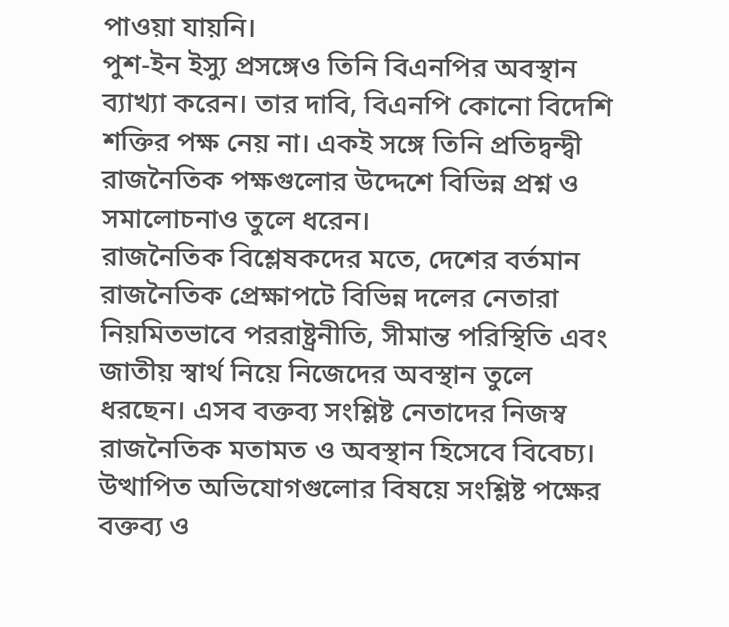পাওয়া যায়নি।
পুশ-ইন ইস্যু প্রসঙ্গেও তিনি বিএনপির অবস্থান ব্যাখ্যা করেন। তার দাবি, বিএনপি কোনো বিদেশি শক্তির পক্ষ নেয় না। একই সঙ্গে তিনি প্রতিদ্বন্দ্বী রাজনৈতিক পক্ষগুলোর উদ্দেশে বিভিন্ন প্রশ্ন ও সমালোচনাও তুলে ধরেন।
রাজনৈতিক বিশ্লেষকদের মতে, দেশের বর্তমান রাজনৈতিক প্রেক্ষাপটে বিভিন্ন দলের নেতারা নিয়মিতভাবে পররাষ্ট্রনীতি, সীমান্ত পরিস্থিতি এবং জাতীয় স্বার্থ নিয়ে নিজেদের অবস্থান তুলে ধরছেন। এসব বক্তব্য সংশ্লিষ্ট নেতাদের নিজস্ব রাজনৈতিক মতামত ও অবস্থান হিসেবে বিবেচ্য। উত্থাপিত অভিযোগগুলোর বিষয়ে সংশ্লিষ্ট পক্ষের বক্তব্য ও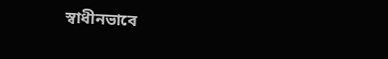স্বাধীনভাবে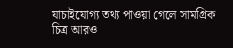যাচাইযোগ্য তথ্য পাওয়া গেলে সামগ্রিক চিত্র আরও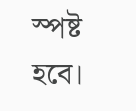স্পষ্ট হবে।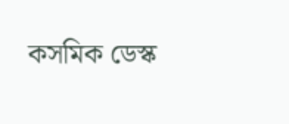কসমিক ডেস্ক